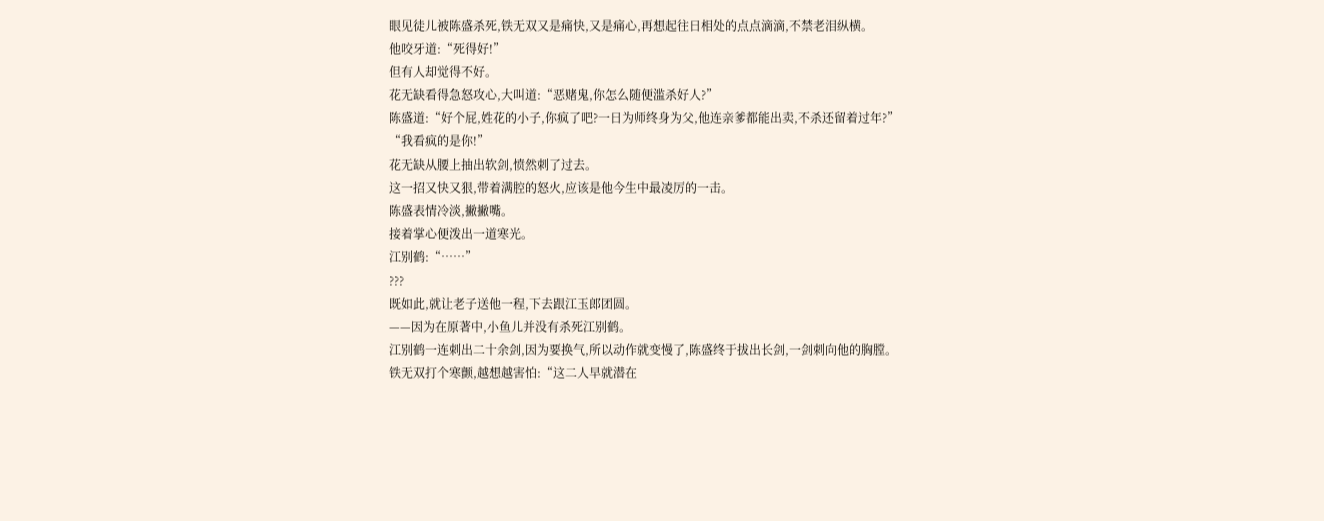眼见徒儿被陈盛杀死,铁无双又是痛快,又是痛心,再想起往日相处的点点滴滴,不禁老泪纵横。
他咬牙道:“死得好!”
但有人却觉得不好。
花无缺看得急怒攻心,大叫道:“恶赌鬼,你怎么随便滥杀好人?”
陈盛道:“好个屁,姓花的小子,你疯了吧?一日为师终身为父,他连亲爹都能出卖,不杀还留着过年?”
“我看疯的是你!”
花无缺从腰上抽出软剑,愤然刺了过去。
这一招又快又狠,带着满腔的怒火,应该是他今生中最凌厉的一击。
陈盛表情冷淡,撇撇嘴。
接着掌心便泼出一道寒光。
江别鹤:“……”
???
既如此,就让老子送他一程,下去跟江玉郎团圆。
——因为在原著中,小鱼儿并没有杀死江别鹤。
江别鹤一连刺出二十余剑,因为要换气,所以动作就变慢了,陈盛终于拔出长剑,一剑刺向他的胸膛。
铁无双打个寒颤,越想越害怕:“这二人早就潜在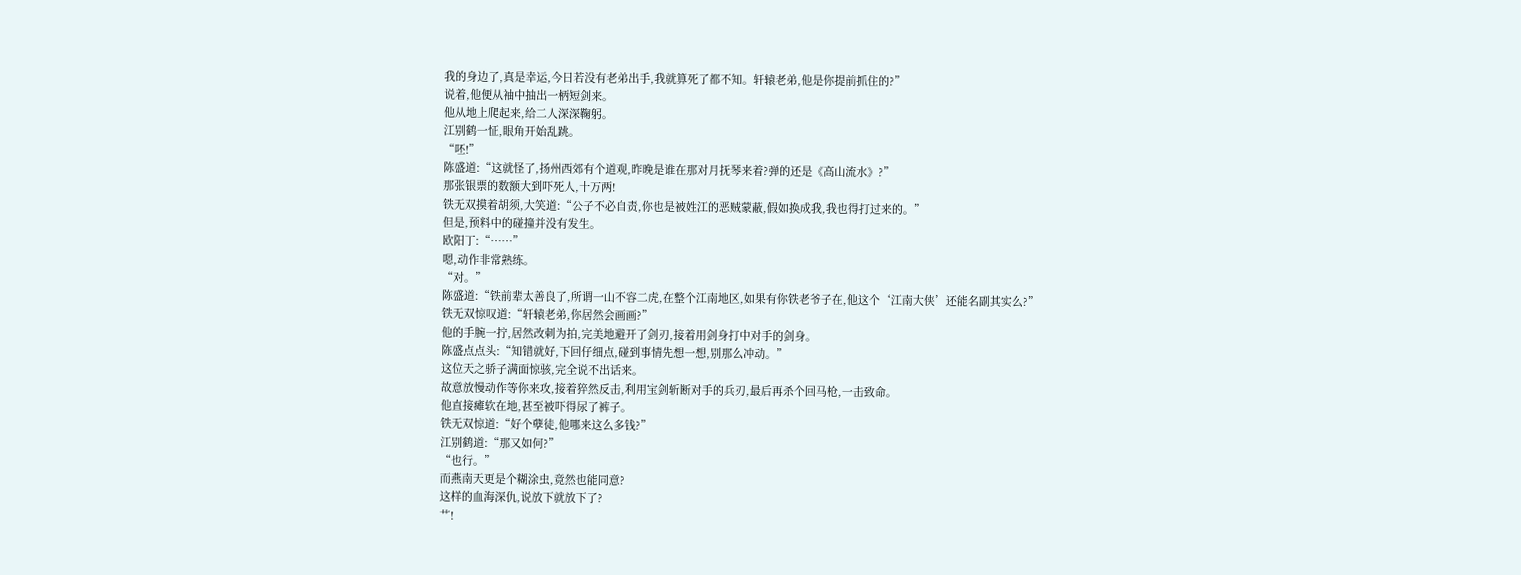我的身边了,真是幸运,今日若没有老弟出手,我就算死了都不知。轩辕老弟,他是你提前抓住的?”
说着,他便从袖中抽出一柄短剑来。
他从地上爬起来,给二人深深鞠躬。
江别鹤一怔,眼角开始乱跳。
“呸!”
陈盛道:“这就怪了,扬州西郊有个道观,昨晚是谁在那对月抚琴来着?弹的还是《高山流水》?”
那张银票的数额大到吓死人,十万两!
铁无双摸着胡须,大笑道:“公子不必自责,你也是被姓江的恶贼蒙蔽,假如换成我,我也得打过来的。”
但是,预料中的碰撞并没有发生。
欧阳丁:“……”
嗯,动作非常熟练。
“对。”
陈盛道:“铁前辈太善良了,所谓一山不容二虎,在整个江南地区,如果有你铁老爷子在,他这个‘江南大侠’还能名副其实么?”
铁无双惊叹道:“轩辕老弟,你居然会画画?”
他的手腕一拧,居然改刺为拍,完美地避开了剑刃,接着用剑身打中对手的剑身。
陈盛点点头:“知错就好,下回仔细点,碰到事情先想一想,别那么冲动。”
这位天之骄子满面惊骇,完全说不出话来。
故意放慢动作等你来攻,接着猝然反击,利用宝剑斩断对手的兵刃,最后再杀个回马枪,一击致命。
他直接瘫软在地,甚至被吓得尿了裤子。
铁无双惊道:“好个孽徒,他哪来这么多钱?”
江别鹤道:“那又如何?”
“也行。”
而燕南天更是个糊涂虫,竟然也能同意?
这样的血海深仇,说放下就放下了?
艹!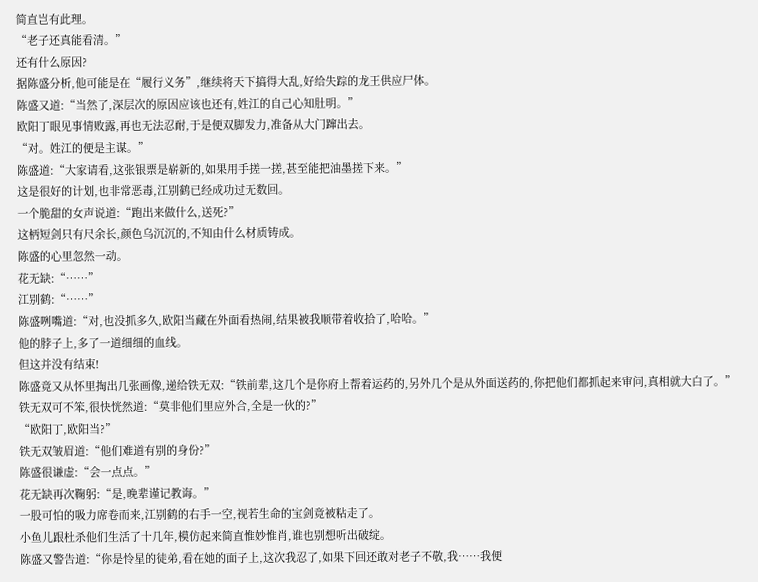简直岂有此理。
“老子还真能看清。”
还有什么原因?
据陈盛分析,他可能是在“履行义务”,继续将天下搞得大乱,好给失踪的龙王供应尸体。
陈盛又道:“当然了,深层次的原因应该也还有,姓江的自己心知肚明。”
欧阳丁眼见事情败露,再也无法忍耐,于是便双脚发力,准备从大门蹿出去。
“对。姓江的便是主谋。”
陈盛道:“大家请看,这张银票是崭新的,如果用手搓一搓,甚至能把油墨搓下来。”
这是很好的计划,也非常恶毒,江别鹤已经成功过无数回。
一个脆甜的女声说道:“跑出来做什么,送死?”
这柄短剑只有尺余长,颜色乌沉沉的,不知由什么材质铸成。
陈盛的心里忽然一动。
花无缺:“……”
江别鹤:“……”
陈盛咧嘴道:“对,也没抓多久,欧阳当藏在外面看热闹,结果被我顺带着收拾了,哈哈。”
他的脖子上,多了一道细细的血线。
但这并没有结束!
陈盛竟又从怀里掏出几张画像,递给铁无双:“铁前辈,这几个是你府上帮着运药的,另外几个是从外面送药的,你把他们都抓起来审问,真相就大白了。”
铁无双可不笨,很快恍然道:“莫非他们里应外合,全是一伙的?”
“欧阳丁,欧阳当?”
铁无双皱眉道:“他们难道有别的身份?”
陈盛很谦虚:“会一点点。”
花无缺再次鞠躬:“是,晚辈谨记教诲。”
一股可怕的吸力席卷而来,江别鹤的右手一空,视若生命的宝剑竟被粘走了。
小鱼儿跟杜杀他们生活了十几年,模仿起来简直惟妙惟肖,谁也别想听出破绽。
陈盛又警告道:“你是怜星的徒弟,看在她的面子上,这次我忍了,如果下回还敢对老子不敬,我……我便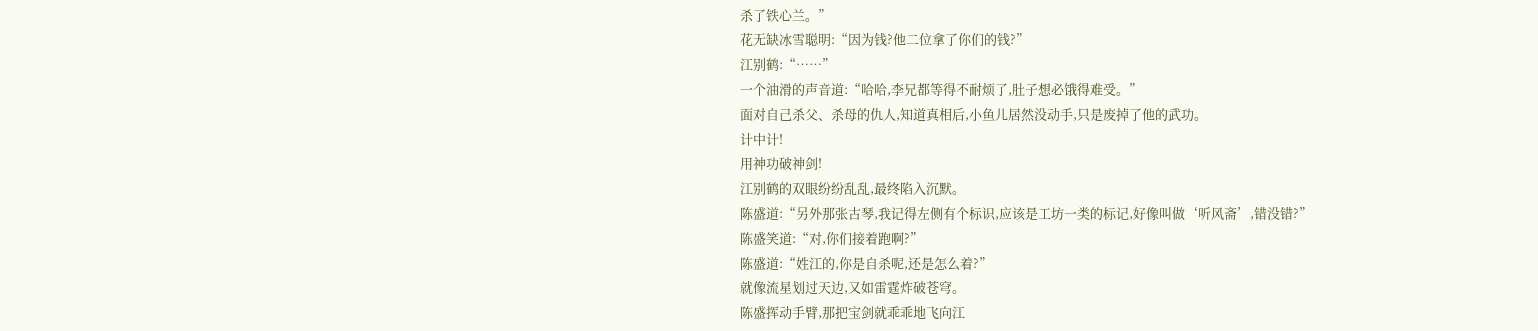杀了铁心兰。”
花无缺冰雪聪明:“因为钱?他二位拿了你们的钱?”
江别鹤:“……”
一个油滑的声音道:“哈哈,李兄都等得不耐烦了,肚子想必饿得难受。”
面对自己杀父、杀母的仇人,知道真相后,小鱼儿居然没动手,只是废掉了他的武功。
计中计!
用神功破神剑!
江别鹤的双眼纷纷乱乱,最终陷入沉默。
陈盛道:“另外那张古琴,我记得左侧有个标识,应该是工坊一类的标记,好像叫做‘听风斋’,错没错?”
陈盛笑道:“对,你们接着跑啊?”
陈盛道:“姓江的,你是自杀呢,还是怎么着?”
就像流星划过天边,又如雷霆炸破苍穹。
陈盛挥动手臂,那把宝剑就乖乖地飞向江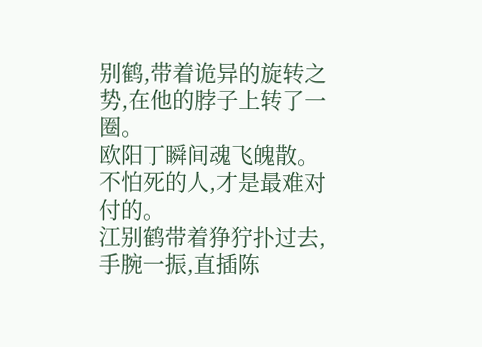别鹤,带着诡异的旋转之势,在他的脖子上转了一圈。
欧阳丁瞬间魂飞魄散。
不怕死的人,才是最难对付的。
江别鹤带着狰狞扑过去,手腕一振,直插陈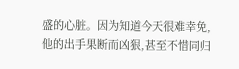盛的心脏。因为知道今天很难幸免,他的出手果断而凶狠,甚至不惜同归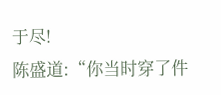于尽!
陈盛道:“你当时穿了件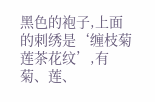黑色的袍子,上面的刺绣是‘缠枝菊莲茶花纹’,有菊、莲、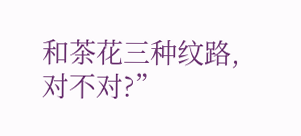和茶花三种纹路,对不对?”